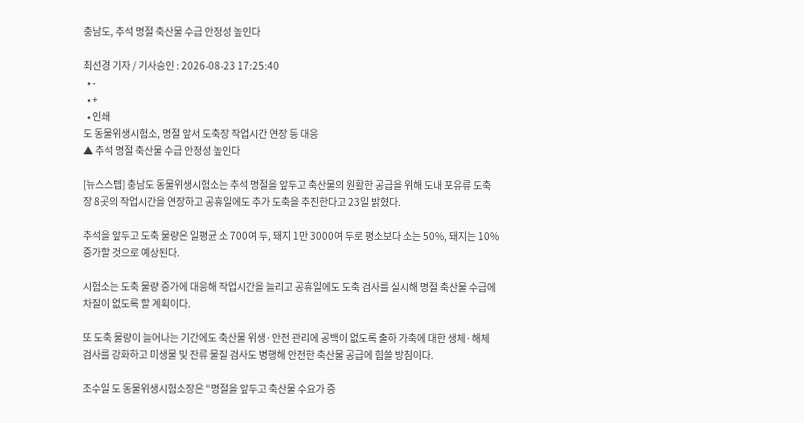충남도, 추석 명절 축산물 수급 안정성 높인다

최선경 기자 / 기사승인 : 2026-08-23 17:25:40
  • -
  • +
  • 인쇄
도 동물위생시험소, 명절 앞서 도축장 작업시간 연장 등 대응
▲ 추석 명절 축산물 수급 안정성 높인다

[뉴스스텝] 충남도 동물위생시험소는 추석 명절을 앞두고 축산물의 원활한 공급을 위해 도내 포유류 도축장 8곳의 작업시간을 연장하고 공휴일에도 추가 도축을 추진한다고 23일 밝혔다.

추석을 앞두고 도축 물량은 일평균 소 700여 두, 돼지 1만 3000여 두로 평소보다 소는 50%, 돼지는 10% 증가할 것으로 예상된다.

시험소는 도축 물량 증가에 대응해 작업시간을 늘리고 공휴일에도 도축 검사를 실시해 명절 축산물 수급에 차질이 없도록 할 계획이다.

또 도축 물량이 늘어나는 기간에도 축산물 위생·안전 관리에 공백이 없도록 출하 가축에 대한 생체·해체 검사를 강화하고 미생물 및 잔류 물질 검사도 병행해 안전한 축산물 공급에 힘쓸 방침이다.

조수일 도 동물위생시험소장은 “명절을 앞두고 축산물 수요가 증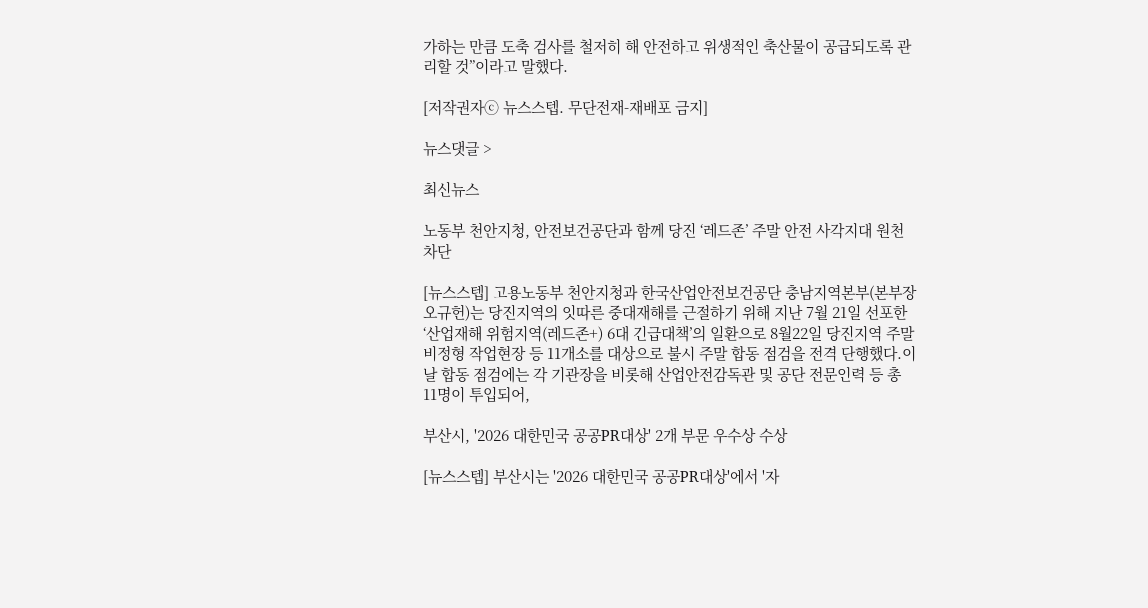가하는 만큼 도축 검사를 철저히 해 안전하고 위생적인 축산물이 공급되도록 관리할 것”이라고 말했다.

[저작권자ⓒ 뉴스스텝. 무단전재-재배포 금지]

뉴스댓글 >

최신뉴스

노동부 천안지청, 안전보건공단과 함께 당진 ‘레드존’ 주말 안전 사각지대 원천차단

[뉴스스텝] 고용노동부 천안지청과 한국산업안전보건공단 충남지역본부(본부장 오규헌)는 당진지역의 잇따른 중대재해를 근절하기 위해 지난 7월 21일 선포한 ‘산업재해 위험지역(레드존+) 6대 긴급대책’의 일환으로 8월22일 당진지역 주말 비정형 작업현장 등 11개소를 대상으로 불시 주말 합동 점검을 전격 단행했다.이날 합동 점검에는 각 기관장을 비롯해 산업안전감독관 및 공단 전문인력 등 총 11명이 투입되어,

부산시, '2026 대한민국 공공PR대상' 2개 부문 우수상 수상

[뉴스스텝] 부산시는 '2026 대한민국 공공PR대상'에서 '자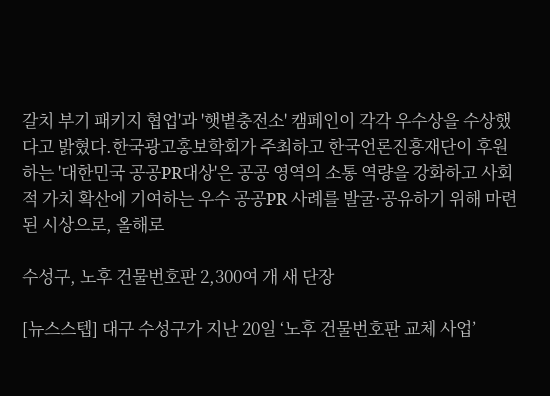갈치 부기 패키지 협업'과 '햇볕충전소' 캠페인이 각각 우수상을 수상했다고 밝혔다.한국광고홍보학회가 주최하고 한국언론진흥재단이 후원하는 '대한민국 공공PR대상'은 공공 영역의 소통 역량을 강화하고 사회적 가치 확산에 기여하는 우수 공공PR 사례를 발굴·공유하기 위해 마련된 시상으로, 올해로

수성구, 노후 건물번호판 2,300여 개 새 단장

[뉴스스텝] 대구 수성구가 지난 20일 ‘노후 건물번호판 교체 사업’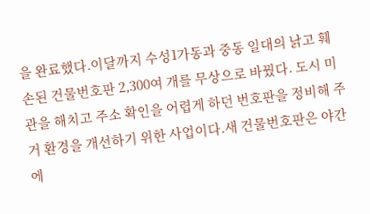을 완료했다.이달까지 수성1가동과 중동 일대의 낡고 훼손된 건물번호판 2,300여 개를 무상으로 바꿨다. 도시 미관을 해치고 주소 확인을 어렵게 하던 번호판을 정비해 주거 환경을 개선하기 위한 사업이다.새 건물번호판은 야간에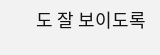도 잘 보이도록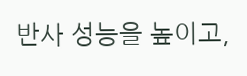반사 성능을 높이고,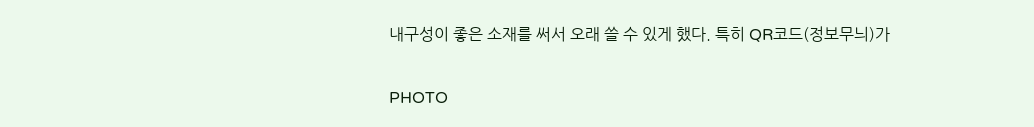내구성이 좋은 소재를 써서 오래 쓸 수 있게 했다. 특히 QR코드(정보무늬)가

PHOTO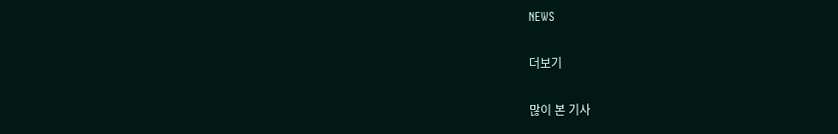NEWS

더보기

많이 본 기사